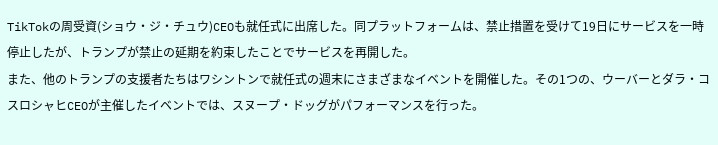TikTokの周受資(ショウ・ジ・チュウ)CEOも就任式に出席した。同プラットフォームは、禁止措置を受けて19日にサービスを一時停止したが、トランプが禁止の延期を約束したことでサービスを再開した。
また、他のトランプの支援者たちはワシントンで就任式の週末にさまざまなイベントを開催した。その1つの、ウーバーとダラ・コスロシャヒCEOが主催したイベントでは、スヌープ・ドッグがパフォーマンスを行った。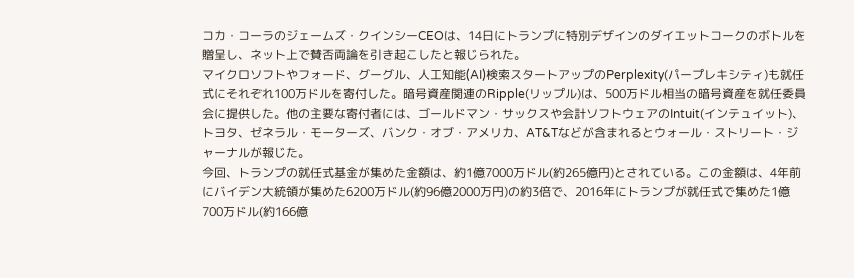コカ・コーラのジェームズ・クインシーCEOは、14日にトランプに特別デザインのダイエットコークのボトルを贈呈し、ネット上で賛否両論を引き起こしたと報じられた。
マイクロソフトやフォード、グーグル、人工知能(AI)検索スタートアップのPerplexity(パープレキシティ)も就任式にそれぞれ100万ドルを寄付した。暗号資産関連のRipple(リップル)は、500万ドル相当の暗号資産を就任委員会に提供した。他の主要な寄付者には、ゴールドマン・サックスや会計ソフトウェアのIntuit(インテュイット)、トヨタ、ゼネラル・モーターズ、バンク・オブ・アメリカ、AT&Tなどが含まれるとウォール・ストリート・ジャーナルが報じた。
今回、トランプの就任式基金が集めた金額は、約1億7000万ドル(約265億円)とされている。この金額は、4年前にバイデン大統領が集めた6200万ドル(約96億2000万円)の約3倍で、2016年にトランプが就任式で集めた1億700万ドル(約166億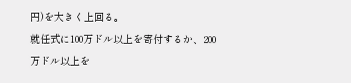円)を大きく上回る。
就任式に100万ドル以上を寄付するか、200万ドル以上を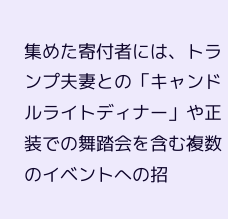集めた寄付者には、トランプ夫妻との「キャンドルライトディナー」や正装での舞踏会を含む複数のイベントへの招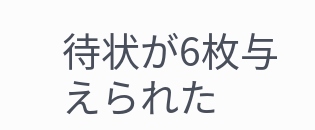待状が6枚与えられた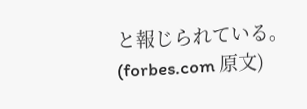と報じられている。
(forbes.com 原文)